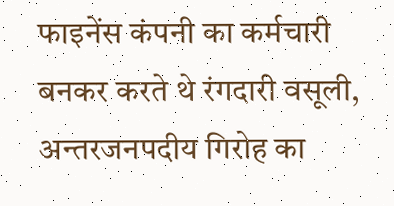फाइनेंस कंपनी का कर्मचारी बनकर करते थे रंगदारी वसूली, अन्तरजनपदीय गिरोह का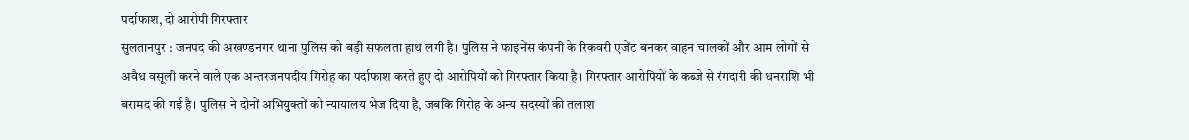पर्दाफाश, दो आरोपी गिरफ्तार
सुलतानपुर : जनपद की अखण्डनगर थाना पुलिस को बड़ी सफलता हाथ लगी है। पुलिस ने फाइनेंस कंपनी के रिकवरी एजेंट बनकर वाहन चालकों और आम लोगों से अवैध वसूली करने वाले एक अन्तरजनपदीय गिरोह का पर्दाफाश करते हुए दो आरोपियों को गिरफ्तार किया है। गिरफ्तार आरोपियों के कब्जे से रंगदारी की धनराशि भी बरामद की गई है। पुलिस ने दोनों अभियुक्तों को न्यायालय भेज दिया है, जबकि गिरोह के अन्य सदस्यों की तलाश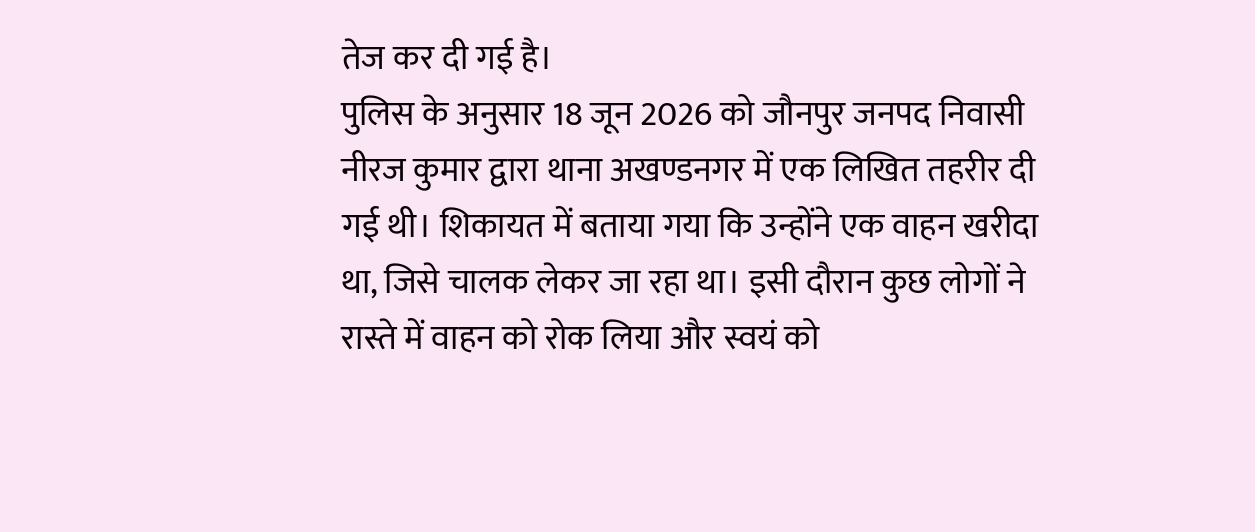तेज कर दी गई है।
पुलिस के अनुसार 18 जून 2026 को जौनपुर जनपद निवासी नीरज कुमार द्वारा थाना अखण्डनगर में एक लिखित तहरीर दी गई थी। शिकायत में बताया गया कि उन्होंने एक वाहन खरीदा था, जिसे चालक लेकर जा रहा था। इसी दौरान कुछ लोगों ने रास्ते में वाहन को रोक लिया और स्वयं को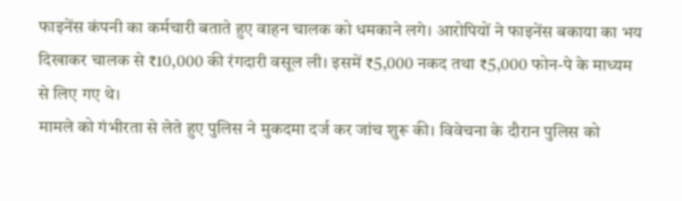फाइनेंस कंपनी का कर्मचारी बताते हुए वाहन चालक को धमकाने लगे। आरोपियों ने फाइनेंस बकाया का भय दिखाकर चालक से ₹10,000 की रंगदारी वसूल ली। इसमें ₹5,000 नकद तथा ₹5,000 फोन-पे के माध्यम से लिए गए थे।
मामले को गंभीरता से लेते हुए पुलिस ने मुकदमा दर्ज कर जांच शुरू की। विवेचना के दौरान पुलिस को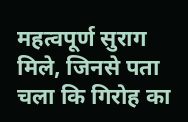महत्वपूर्ण सुराग मिले, जिनसे पता चला कि गिरोह का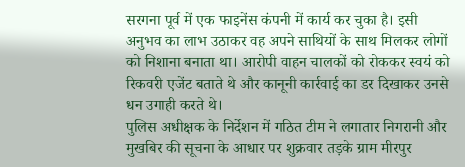सरगना पूर्व में एक फाइनेंस कंपनी में कार्य कर चुका है। इसी अनुभव का लाभ उठाकर वह अपने साथियों के साथ मिलकर लोगों को निशाना बनाता था। आरोपी वाहन चालकों को रोककर स्वयं को रिकवरी एजेंट बताते थे और कानूनी कार्रवाई का डर दिखाकर उनसे धन उगाही करते थे।
पुलिस अधीक्षक के निर्देशन में गठित टीम ने लगातार निगरानी और मुखबिर की सूचना के आधार पर शुक्रवार तड़के ग्राम मीरपुर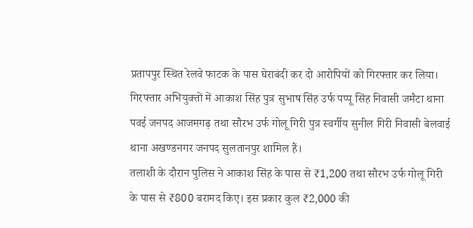प्रतापपुर स्थित रेलवे फाटक के पास घेराबंदी कर दो आरोपियों को गिरफ्तार कर लिया। गिरफ्तार अभियुक्तों में आकाश सिंह पुत्र सुभाष सिंह उर्फ पप्पू सिंह निवासी जमैटा थाना पवई जनपद आजमगढ़ तथा सौरभ उर्फ गोलू गिरी पुत्र स्वर्गीय सुनील गिरी निवासी बेलवाई थाना अखण्डनगर जनपद सुलतानपुर शामिल हैं।
तलाशी के दौरान पुलिस ने आकाश सिंह के पास से ₹1,200 तथा सौरभ उर्फ गोलू गिरी के पास से ₹800 बरामद किए। इस प्रकार कुल ₹2,000 की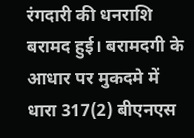रंगदारी की धनराशि बरामद हुई। बरामदगी के आधार पर मुकदमे में धारा 317(2) बीएनएस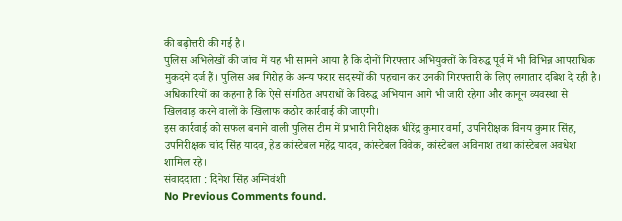की बढ़ोत्तरी की गई है।
पुलिस अभिलेखों की जांच में यह भी सामने आया है कि दोनों गिरफ्तार अभियुक्तों के विरुद्ध पूर्व में भी विभिन्न आपराधिक मुकदमे दर्ज हैं। पुलिस अब गिरोह के अन्य फरार सदस्यों की पहचान कर उनकी गिरफ्तारी के लिए लगातार दबिश दे रही है। अधिकारियों का कहना है कि ऐसे संगठित अपराधों के विरुद्ध अभियान आगे भी जारी रहेगा और कानून व्यवस्था से खिलवाड़ करने वालों के खिलाफ कठोर कार्रवाई की जाएगी।
इस कार्रवाई को सफल बनाने वाली पुलिस टीम में प्रभारी निरीक्षक धीरेंद्र कुमार वर्मा, उपनिरीक्षक विनय कुमार सिंह, उपनिरीक्षक चांद सिंह यादव, हेड कांस्टेबल महेंद्र यादव, कांस्टेबल विवेक, कांस्टेबल अविनाश तथा कांस्टेबल अवधेश शामिल रहे।
संवाददाता : दिनेश सिंह अग्निवंशी
No Previous Comments found.